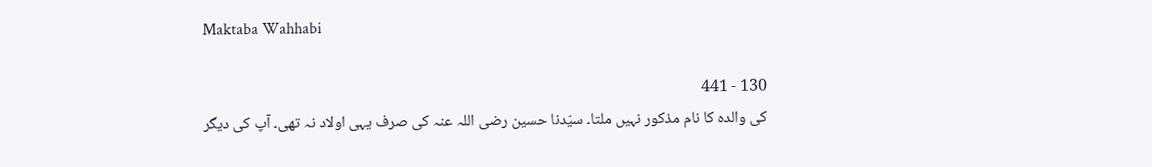Maktaba Wahhabi

130 - 441
کی والدہ کا نام مذکور نہیں ملتا۔ سیّدنا حسین رضی اللہ عنہ کی صرف یہی اولاد نہ تھی۔ آپ کی دیگر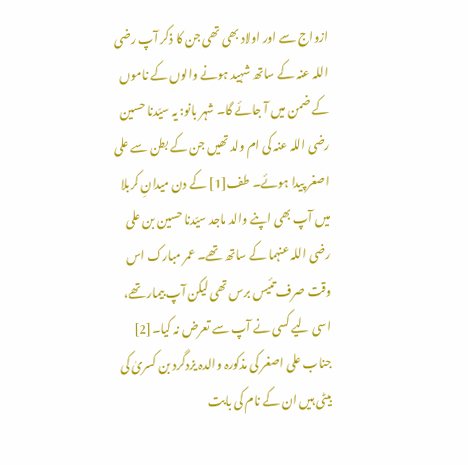ازواج سے اور اولاد بھی تھی جن کا ذکر آپ رضی اللہ عنہ کے ساتھ شہید ہونے والوں کے ناموں کے ضمن میں آ جائے گا۔ شہر بانو: یہ سیّدنا حسین رضی اللہ عنہ کی ام ولد تھیں جن کے بطن سے علی اصغر پیدا ہوئے۔ طف[1] کے دن میدانِ کربلا میں آپ بھی اپنے والد ماجد سیّدنا حسین بن علی رضی اللہ عنہما کے ساتھ تھے۔ عمر مبارک اس وقت صرف تئیس برس تھی لیکن آپ بیمار تھے، اسی لیے کسی نے آپ سے تعرض نہ کیا۔[2] جناب علی اصغر کی مذکورہ والدہ یزدگرد بن کسریٰ کی بیٹی ہیں ان کے نام کی بابت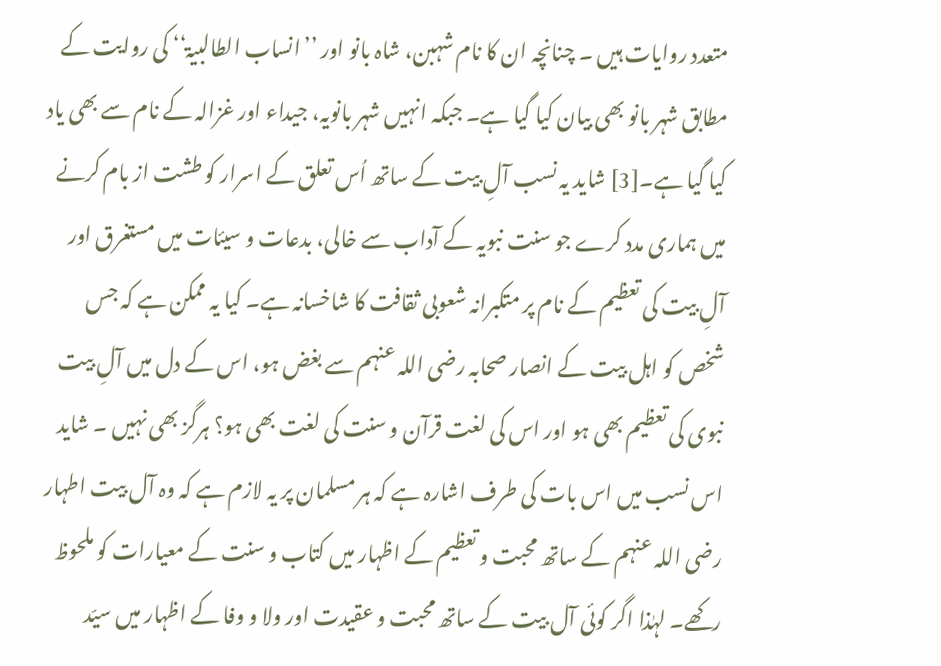متعدد روایات ہیں ۔ چنانچہ ان کا نام شہبن، شاہ بانو اور ’’انساب الطالبیۃ‘‘ کی روایت کے مطابق شہر بانو بھی بیان کیا گیا ہے۔ جبکہ انہیں شہر بانویہ، جیداء اور غزالہ کے نام سے بھی یاد کیا گیا ہے۔[3] شاید یہ نسب آلِ بیت کے ساتھ اُس تعلق کے اسرار کو طشت از بام کرنے میں ہماری مدد کرے جو سنت نبویہ کے آداب سے خالی، بدعات و سیئات میں مستغرق اور آلِ بیت کی تعظیم کے نام پر متکبرانہ شعوبی ثقافت کا شاخسانہ ہے۔ کیا یہ ممکن ہے کہ جس شخص کو اہل بیت کے انصار صحابہ رضی اللہ عنہم سے بغض ہو، اس کے دل میں آلِ بیت نبوی کی تعظیم بھی ہو اور اس کی لغت قرآن و سنت کی لغت بھی ہو؟ ہرگز بھی نہیں ۔ شاید اس نسب میں اس بات کی طرف اشارہ ہے کہ ہر مسلمان پر یہ لازم ہے کہ وہ آل بیت اطہار رضی اللہ عنہم کے ساتھ محبت و تعظیم کے اظہار میں کتاب و سنت کے معیارات کو ملحوظ رکھے۔ لہٰذا اگر کوئی آل بیت کے ساتھ محبت و عقیدت اور ولا و وفا کے اظہار میں سیّد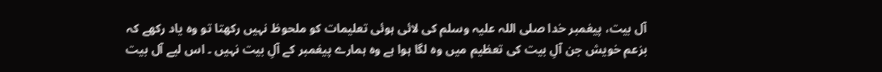آل بیت، پیغمبر خدا صلی اللہ علیہ وسلم کی لائی ہوئی تعلیمات کو ملحوظ نہیں رکھتا تو وہ یاد رکھے کہ بزعم خویش جن آلِ بیت کی تعظیم میں وہ لگا ہوا ہے وہ ہمارے پیغمبر کے آلِ بیت نہیں ۔ اس لیے آل بیت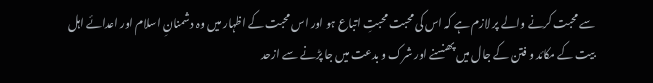سے محبت کرنے والے پر لازم ہے کہ اس کی محبت محبتِ اتباع ہو اور اس محبت کے اظہار میں وہ دشمنانِ اسلام اور اعدائے اہل بیت کے مکائد و فتن کے جال میں پھنسنے اور شرک و بدعت میں جا پڑنے سے ازحد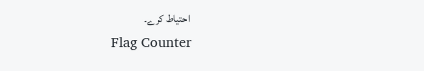احتیاط کرے۔
Flag Counter